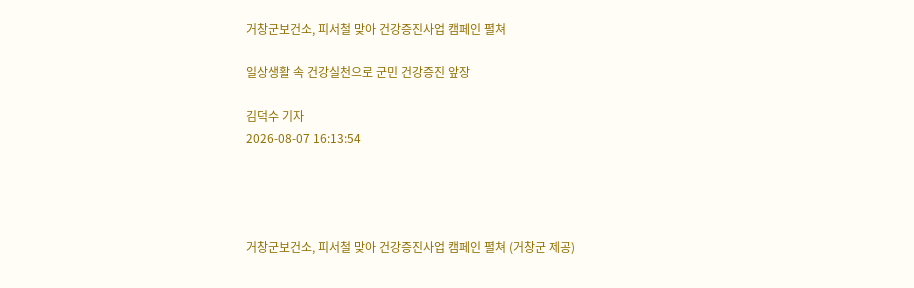거창군보건소, 피서철 맞아 건강증진사업 캠페인 펼쳐

일상생활 속 건강실천으로 군민 건강증진 앞장

김덕수 기자
2026-08-07 16:13:54




거창군보건소, 피서철 맞아 건강증진사업 캠페인 펼쳐 (거창군 제공)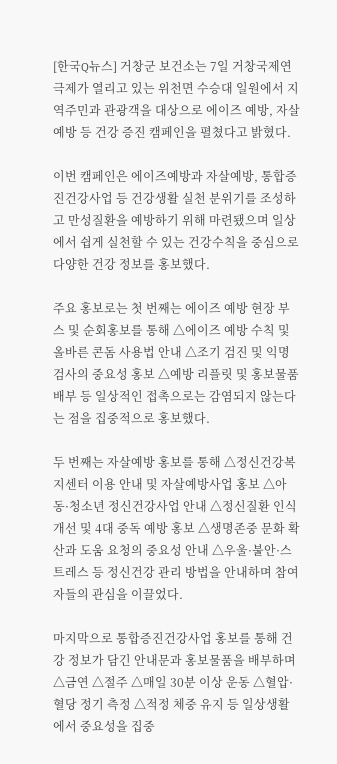[한국Q뉴스] 거창군 보건소는 7일 거창국제연극제가 열리고 있는 위천면 수승대 일원에서 지역주민과 관광객을 대상으로 에이즈 예방, 자살예방 등 건강 증진 캠페인을 펼쳤다고 밝혔다.

이번 캠페인은 에이즈예방과 자살예방, 통합증진건강사업 등 건강생활 실천 분위기를 조성하고 만성질환을 예방하기 위해 마련됐으며 일상에서 쉽게 실천할 수 있는 건강수칙을 중심으로 다양한 건강 정보를 홍보했다.

주요 홍보로는 첫 번째는 에이즈 예방 현장 부스 및 순회홍보를 통해 △에이즈 예방 수칙 및 올바른 콘돔 사용법 안내 △조기 검진 및 익명 검사의 중요성 홍보 △예방 리플릿 및 홍보물품 배부 등 일상적인 접촉으로는 감염되지 않는다는 점을 집중적으로 홍보했다.

두 번째는 자살예방 홍보를 통해 △정신건강복지센터 이용 안내 및 자살예방사업 홍보 △아동·청소년 정신건강사업 안내 △정신질환 인식개선 및 4대 중독 예방 홍보 △생명존중 문화 확산과 도움 요청의 중요성 안내 △우울·불안·스트레스 등 정신건강 관리 방법을 안내하며 참여자들의 관심을 이끌었다.

마지막으로 통합증진건강사업 홍보를 통해 건강 정보가 담긴 안내문과 홍보물품을 배부하며 △금연 △절주 △매일 30분 이상 운동 △혈압·혈당 정기 측정 △적정 체중 유지 등 일상생활에서 중요성을 집중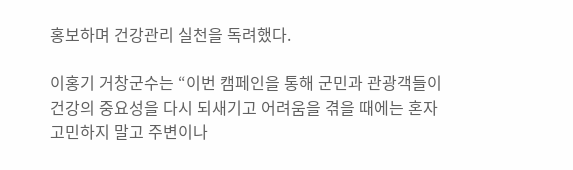홍보하며 건강관리 실천을 독려했다.

이홍기 거창군수는 “이번 캠페인을 통해 군민과 관광객들이 건강의 중요성을 다시 되새기고 어려움을 겪을 때에는 혼자 고민하지 말고 주변이나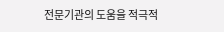전문기관의 도움을 적극적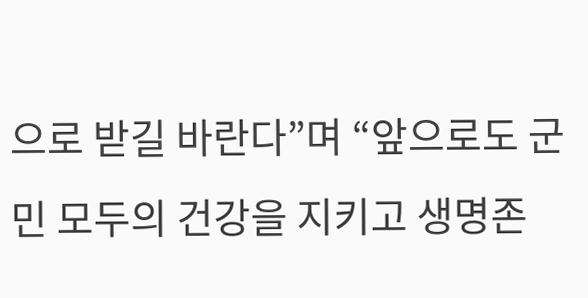으로 받길 바란다”며 “앞으로도 군민 모두의 건강을 지키고 생명존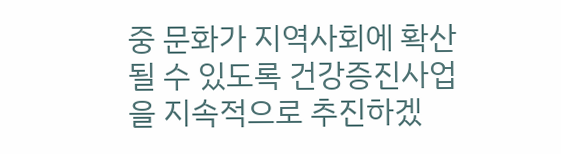중 문화가 지역사회에 확산될 수 있도록 건강증진사업을 지속적으로 추진하겠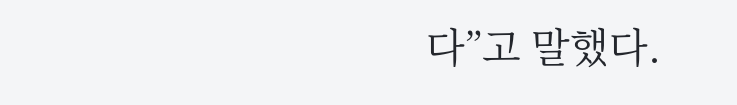다”고 말했다.